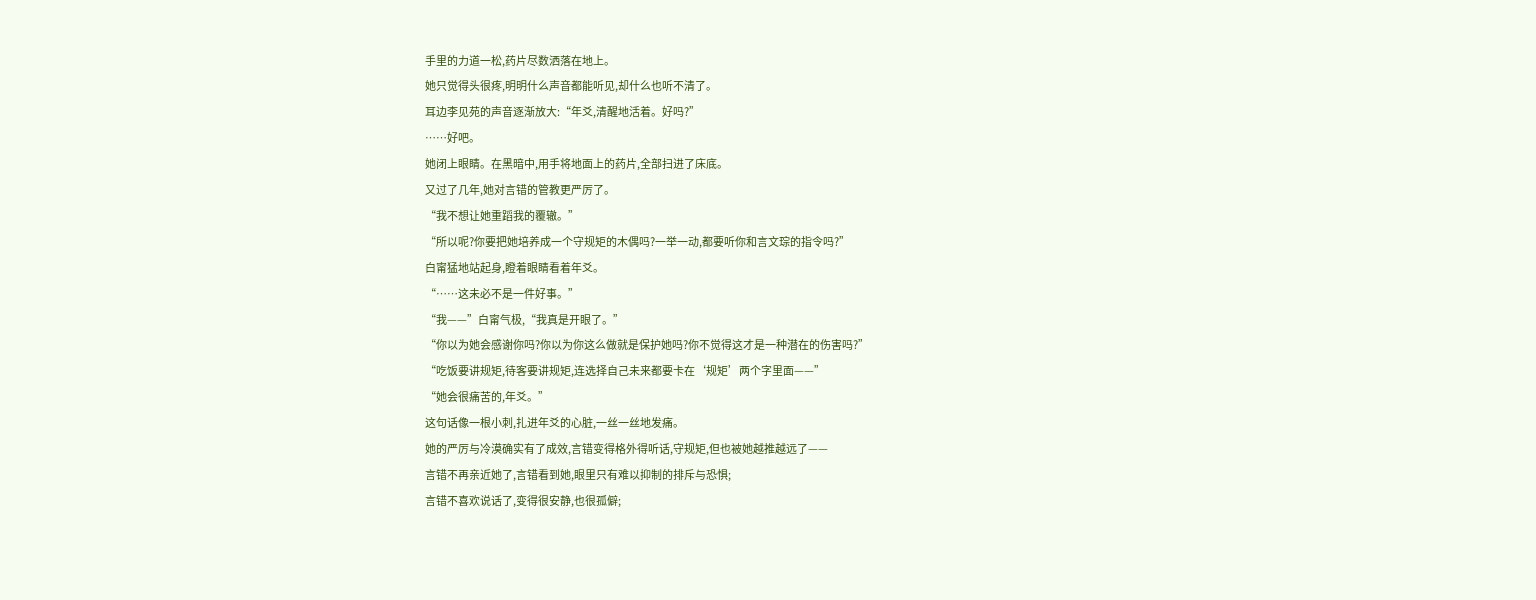手里的力道一松,药片尽数洒落在地上。
她只觉得头很疼,明明什么声音都能听见,却什么也听不清了。
耳边李见苑的声音逐渐放大:“年爻,清醒地活着。好吗?”
……好吧。
她闭上眼睛。在黑暗中,用手将地面上的药片,全部扫进了床底。
又过了几年,她对言错的管教更严厉了。
“我不想让她重蹈我的覆辙。”
“所以呢?你要把她培养成一个守规矩的木偶吗?一举一动,都要听你和言文琮的指令吗?”
白甯猛地站起身,瞪着眼睛看着年爻。
“……这未必不是一件好事。”
“我——”白甯气极,“我真是开眼了。”
“你以为她会感谢你吗?你以为你这么做就是保护她吗?你不觉得这才是一种潜在的伤害吗?”
“吃饭要讲规矩,待客要讲规矩,连选择自己未来都要卡在‘规矩’两个字里面——”
“她会很痛苦的,年爻。”
这句话像一根小刺,扎进年爻的心脏,一丝一丝地发痛。
她的严厉与冷漠确实有了成效,言错变得格外得听话,守规矩,但也被她越推越远了——
言错不再亲近她了,言错看到她,眼里只有难以抑制的排斥与恐惧;
言错不喜欢说话了,变得很安静,也很孤僻;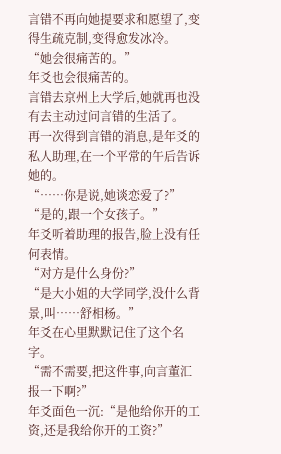言错不再向她提要求和愿望了,变得生疏克制,变得愈发冰冷。
“她会很痛苦的。”
年爻也会很痛苦的。
言错去京州上大学后,她就再也没有去主动过问言错的生活了。
再一次得到言错的消息,是年爻的私人助理,在一个平常的午后告诉她的。
“……你是说,她谈恋爱了?”
“是的,跟一个女孩子。”
年爻听着助理的报告,脸上没有任何表情。
“对方是什么身份?”
“是大小姐的大学同学,没什么背景,叫……舒相杨。”
年爻在心里默默记住了这个名字。
“需不需要,把这件事,向言董汇报一下啊?”
年爻面色一沉:“是他给你开的工资,还是我给你开的工资?”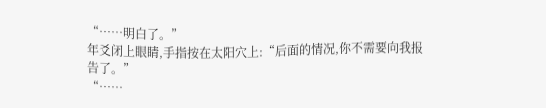“……明白了。”
年爻闭上眼睛,手指按在太阳穴上:“后面的情况,你不需要向我报告了。”
“……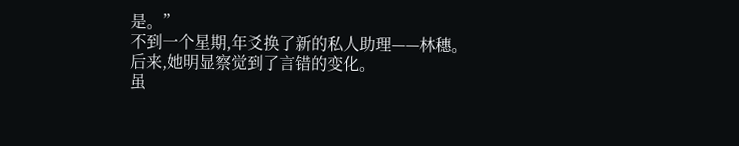是。”
不到一个星期,年爻换了新的私人助理——林穗。
后来,她明显察觉到了言错的变化。
虽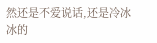然还是不爱说话,还是冷冰冰的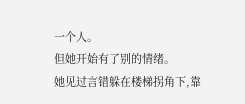一个人。
但她开始有了别的情绪。
她见过言错躲在楼梯拐角下,靠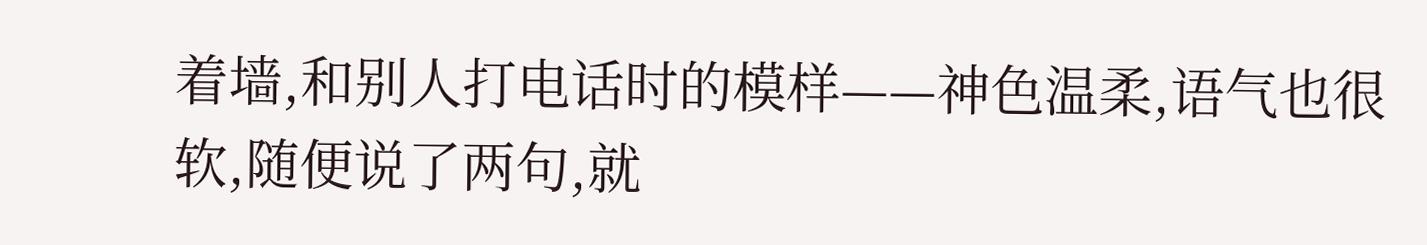着墙,和别人打电话时的模样——神色温柔,语气也很软,随便说了两句,就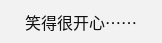笑得很开心……